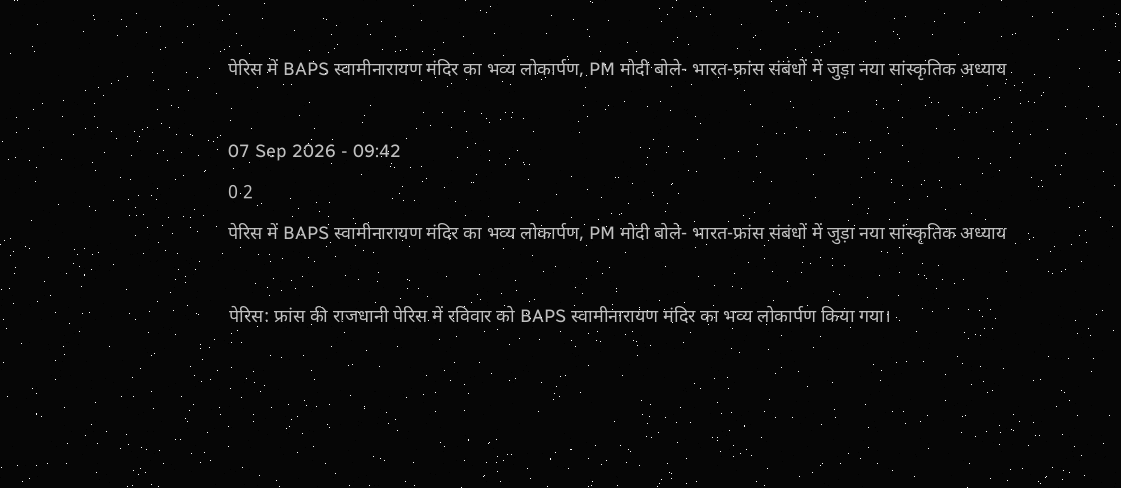पेरिस में BAPS स्वामीनारायण मंदिर का भव्य लोकार्पण, PM मोदी बोले- भारत-फ्रांस संबंधों में जुड़ा नया सांस्कृतिक अध्याय

07 Sep 2026 - 09:42
0 2
पेरिस में BAPS स्वामीनारायण मंदिर का भव्य लोकार्पण, PM मोदी बोले- भारत-फ्रांस संबंधों में जुड़ा नया सांस्कृतिक अध्याय

पेरिस: फ्रांस की राजधानी पेरिस में रविवार को BAPS स्वामीनारायण मंदिर का भव्य लोकार्पण किया गया।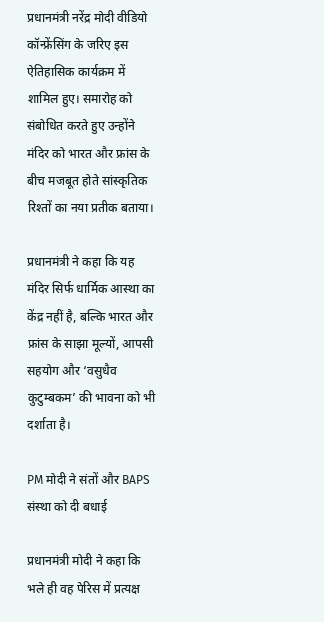प्रधानमंत्री नरेंद्र मोदी वीडियो कॉन्फ्रेंसिंग के जरिए इस ऐतिहासिक कार्यक्रम में शामिल हुए। समारोह को संबोधित करते हुए उन्होंने मंदिर को भारत और फ्रांस के बीच मजबूत होते सांस्कृतिक रिश्तों का नया प्रतीक बताया।

प्रधानमंत्री ने कहा कि यह मंदिर सिर्फ धार्मिक आस्था का केंद्र नहीं है, बल्कि भारत और फ्रांस के साझा मूल्यों, आपसी सहयोग और ‘वसुधैव कुटुम्बकम’ की भावना को भी दर्शाता है।

PM मोदी ने संतों और BAPS संस्था को दी बधाई

प्रधानमंत्री मोदी ने कहा कि भले ही वह पेरिस में प्रत्यक्ष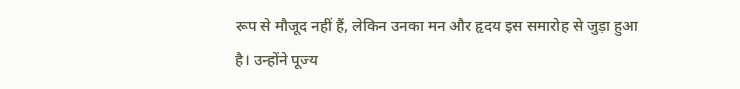रूप से मौजूद नहीं हैं, लेकिन उनका मन और हृदय इस समारोह से जुड़ा हुआ है। उन्होंने पूज्य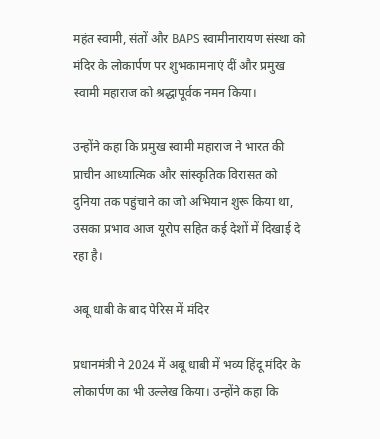महंत स्वामी, संतों और BAPS स्वामीनारायण संस्था को मंदिर के लोकार्पण पर शुभकामनाएं दीं और प्रमुख स्वामी महाराज को श्रद्धापूर्वक नमन किया।

उन्होंने कहा कि प्रमुख स्वामी महाराज ने भारत की प्राचीन आध्यात्मिक और सांस्कृतिक विरासत को दुनिया तक पहुंचाने का जो अभियान शुरू किया था, उसका प्रभाव आज यूरोप सहित कई देशों में दिखाई दे रहा है।

अबू धाबी के बाद पेरिस में मंदिर

प्रधानमंत्री ने 2024 में अबू धाबी में भव्य हिंदू मंदिर के लोकार्पण का भी उल्लेख किया। उन्होंने कहा कि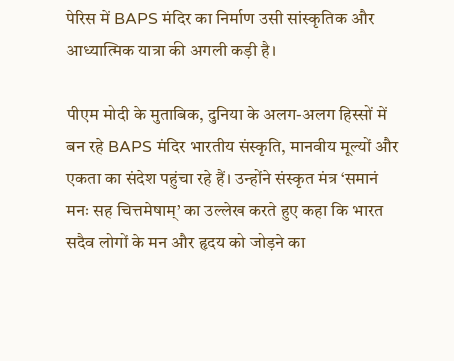पेरिस में BAPS मंदिर का निर्माण उसी सांस्कृतिक और आध्यात्मिक यात्रा की अगली कड़ी है।

पीएम मोदी के मुताबिक, दुनिया के अलग-अलग हिस्सों में बन रहे BAPS मंदिर भारतीय संस्कृति, मानवीय मूल्यों और एकता का संदेश पहुंचा रहे हैं। उन्होंने संस्कृत मंत्र ‘समानं मनः सह चित्तमेषाम्’ का उल्लेख करते हुए कहा कि भारत सदैव लोगों के मन और हृदय को जोड़ने का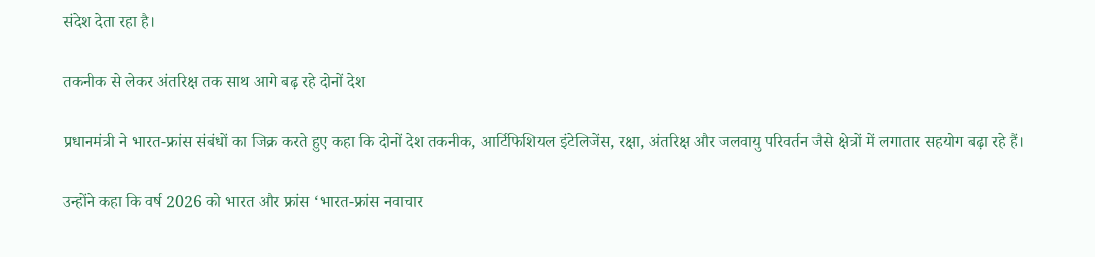संदेश देता रहा है।

तकनीक से लेकर अंतरिक्ष तक साथ आगे बढ़ रहे दोनों देश

प्रधानमंत्री ने भारत-फ्रांस संबंधों का जिक्र करते हुए कहा कि दोनों देश तकनीक, आर्टिफिशियल इंटेलिजेंस, रक्षा, अंतरिक्ष और जलवायु परिवर्तन जैसे क्षेत्रों में लगातार सहयोग बढ़ा रहे हैं।

उन्होंने कहा कि वर्ष 2026 को भारत और फ्रांस ‘भारत-फ्रांस नवाचार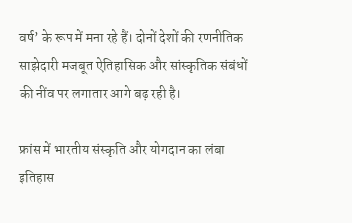वर्ष’ के रूप में मना रहे हैं। दोनों देशों की रणनीतिक साझेदारी मजबूत ऐतिहासिक और सांस्कृतिक संबंधों की नींव पर लगातार आगे बढ़ रही है।

फ्रांस में भारतीय संस्कृति और योगदान का लंबा इतिहास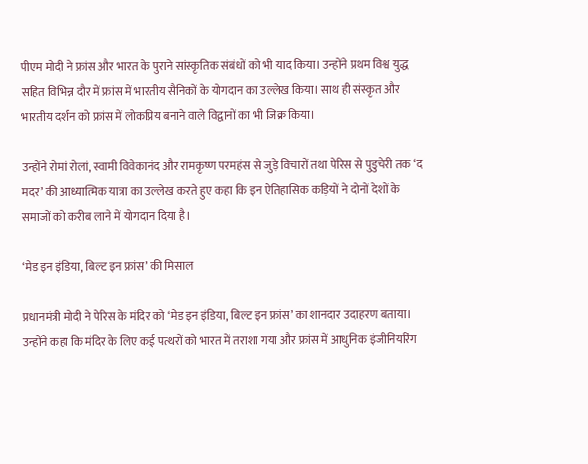पीएम मोदी ने फ्रांस और भारत के पुराने सांस्कृतिक संबंधों को भी याद किया। उन्होंने प्रथम विश्व युद्ध सहित विभिन्न दौर में फ्रांस में भारतीय सैनिकों के योगदान का उल्लेख किया। साथ ही संस्कृत और भारतीय दर्शन को फ्रांस में लोकप्रिय बनाने वाले विद्वानों का भी जिक्र किया।

उन्होंने रोमां रोलां, स्वामी विवेकानंद और रामकृष्ण परमहंस से जुड़े विचारों तथा पेरिस से पुडुचेरी तक ‘द मदर’ की आध्यात्मिक यात्रा का उल्लेख करते हुए कहा कि इन ऐतिहासिक कड़ियों ने दोनों देशों के समाजों को करीब लाने में योगदान दिया है।

‘मेड इन इंडिया, बिल्ट इन फ्रांस’ की मिसाल

प्रधानमंत्री मोदी ने पेरिस के मंदिर को ‘मेड इन इंडिया, बिल्ट इन फ्रांस’ का शानदार उदाहरण बताया। उन्होंने कहा कि मंदिर के लिए कई पत्थरों को भारत में तराशा गया और फ्रांस में आधुनिक इंजीनियरिंग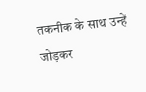तकनीक के साथ उन्हें जोड़कर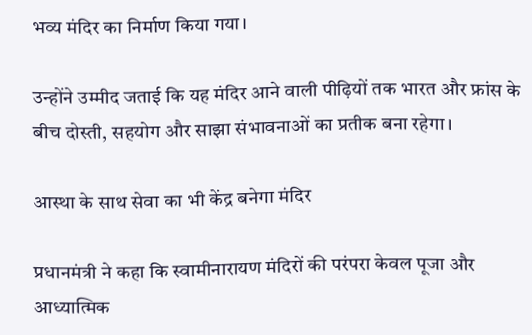भव्य मंदिर का निर्माण किया गया।

उन्होंने उम्मीद जताई कि यह मंदिर आने वाली पीढ़ियों तक भारत और फ्रांस के बीच दोस्ती, सहयोग और साझा संभावनाओं का प्रतीक बना रहेगा।

आस्था के साथ सेवा का भी केंद्र बनेगा मंदिर

प्रधानमंत्री ने कहा कि स्वामीनारायण मंदिरों की परंपरा केवल पूजा और आध्यात्मिक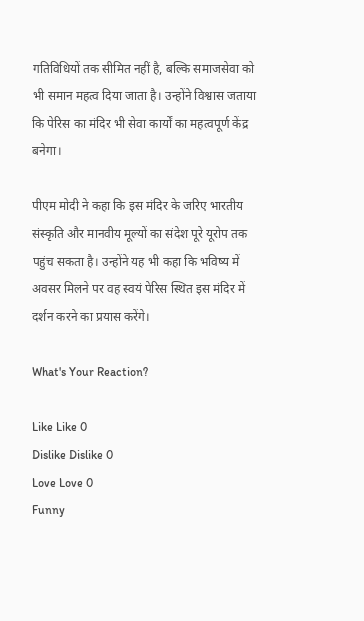गतिविधियों तक सीमित नहीं है, बल्कि समाजसेवा को भी समान महत्व दिया जाता है। उन्होंने विश्वास जताया कि पेरिस का मंदिर भी सेवा कार्यों का महत्वपूर्ण केंद्र बनेगा।

पीएम मोदी ने कहा कि इस मंदिर के जरिए भारतीय संस्कृति और मानवीय मूल्यों का संदेश पूरे यूरोप तक पहुंच सकता है। उन्होंने यह भी कहा कि भविष्य में अवसर मिलने पर वह स्वयं पेरिस स्थित इस मंदिर में दर्शन करने का प्रयास करेंगे।

What's Your Reaction?

Like Like 0
Dislike Dislike 0
Love Love 0
Funny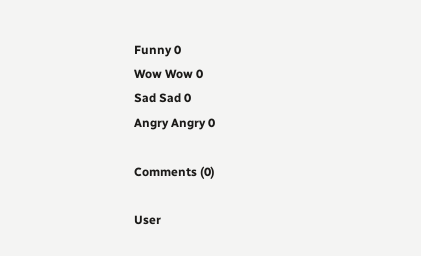Funny 0
Wow Wow 0
Sad Sad 0
Angry Angry 0

Comments (0)

User